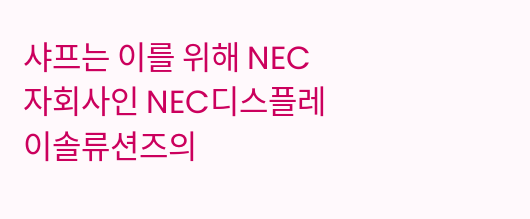샤프는 이를 위해 NEC자회사인 NEC디스플레이솔류션즈의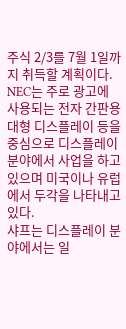주식 2/3를 7월 1일까지 취득할 계획이다.
NEC는 주로 광고에 사용되는 전자 간판용 대형 디스플레이 등을 중심으로 디스플레이 분야에서 사업을 하고 있으며 미국이나 유럽에서 두각을 나타내고 있다.
샤프는 디스플레이 분야에서는 일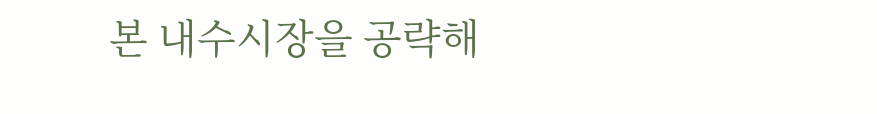본 내수시장을 공략해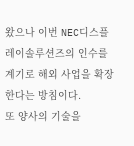왔으나 이번 NEC디스플레이솔루션즈의 인수를 계기로 해외 사업을 확장한다는 방침이다.
또 양사의 기술을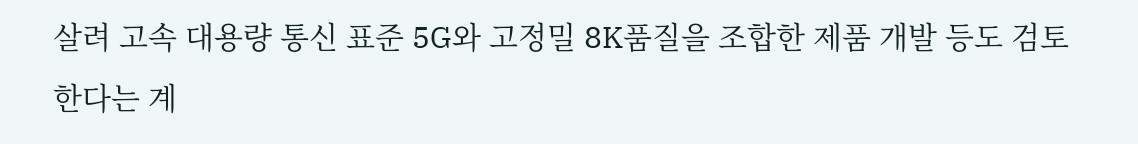살려 고속 대용량 통신 표준 5G와 고정밀 8K품질을 조합한 제품 개발 등도 검토한다는 계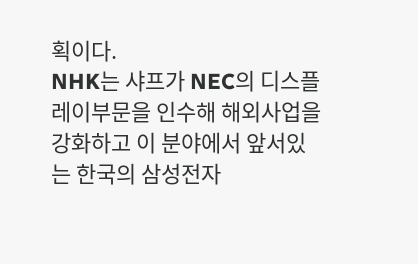획이다.
NHK는 샤프가 NEC의 디스플레이부문을 인수해 해외사업을 강화하고 이 분야에서 앞서있는 한국의 삼성전자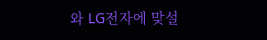와 LG전자에 맞설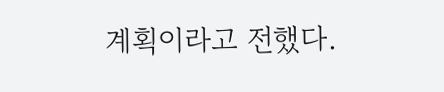계획이라고 전했다.